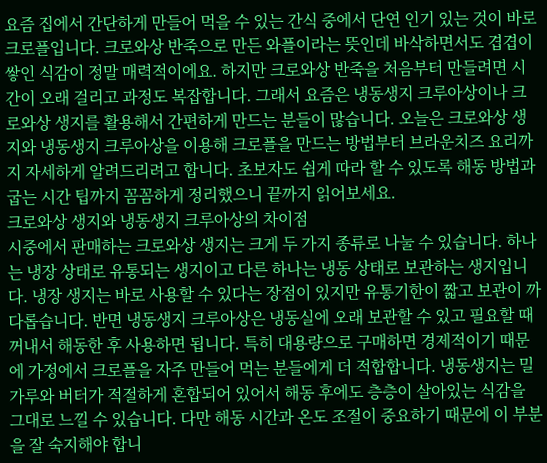요즘 집에서 간단하게 만들어 먹을 수 있는 간식 중에서 단연 인기 있는 것이 바로 크로플입니다. 크로와상 반죽으로 만든 와플이라는 뜻인데 바삭하면서도 겹겹이 쌓인 식감이 정말 매력적이에요. 하지만 크로와상 반죽을 처음부터 만들려면 시간이 오래 걸리고 과정도 복잡합니다. 그래서 요즘은 냉동생지 크루아상이나 크로와상 생지를 활용해서 간편하게 만드는 분들이 많습니다. 오늘은 크로와상 생지와 냉동생지 크루아상을 이용해 크로플을 만드는 방법부터 브라운치즈 요리까지 자세하게 알려드리려고 합니다. 초보자도 쉽게 따라 할 수 있도록 해동 방법과 굽는 시간 팁까지 꼼꼼하게 정리했으니 끝까지 읽어보세요.
크로와상 생지와 냉동생지 크루아상의 차이점
시중에서 판매하는 크로와상 생지는 크게 두 가지 종류로 나눌 수 있습니다. 하나는 냉장 상태로 유통되는 생지이고 다른 하나는 냉동 상태로 보관하는 생지입니다. 냉장 생지는 바로 사용할 수 있다는 장점이 있지만 유통기한이 짧고 보관이 까다롭습니다. 반면 냉동생지 크루아상은 냉동실에 오래 보관할 수 있고 필요할 때 꺼내서 해동한 후 사용하면 됩니다. 특히 대용량으로 구매하면 경제적이기 때문에 가정에서 크로플을 자주 만들어 먹는 분들에게 더 적합합니다. 냉동생지는 밀가루와 버터가 적절하게 혼합되어 있어서 해동 후에도 층층이 살아있는 식감을 그대로 느낄 수 있습니다. 다만 해동 시간과 온도 조절이 중요하기 때문에 이 부분을 잘 숙지해야 합니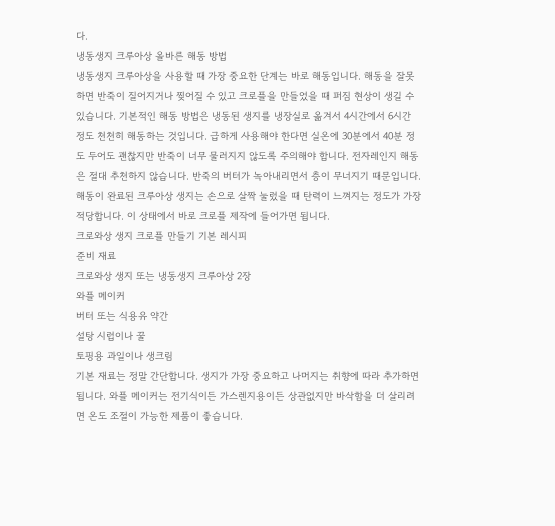다.
냉동생지 크루아상 올바른 해동 방법
냉동생지 크루아상을 사용할 때 가장 중요한 단계는 바로 해동입니다. 해동을 잘못하면 반죽이 질어지거나 찢어질 수 있고 크로플을 만들었을 때 퍼짐 현상이 생길 수 있습니다. 기본적인 해동 방법은 냉동된 생지를 냉장실로 옮겨서 4시간에서 6시간 정도 천천히 해동하는 것입니다. 급하게 사용해야 한다면 실온에 30분에서 40분 정도 두어도 괜찮지만 반죽이 너무 물러지지 않도록 주의해야 합니다. 전자레인지 해동은 절대 추천하지 않습니다. 반죽의 버터가 녹아내리면서 층이 무너지기 때문입니다. 해동이 완료된 크루아상 생지는 손으로 살짝 눌렀을 때 탄력이 느껴지는 정도가 가장 적당합니다. 이 상태에서 바로 크로플 제작에 들어가면 됩니다.
크로와상 생지 크로플 만들기 기본 레시피
준비 재료
크로와상 생지 또는 냉동생지 크루아상 2장
와플 메이커
버터 또는 식용유 약간
설탕 시럽이나 꿀
토핑용 과일이나 생크림
기본 재료는 정말 간단합니다. 생지가 가장 중요하고 나머지는 취향에 따라 추가하면 됩니다. 와플 메이커는 전기식이든 가스렌지용이든 상관없지만 바삭함을 더 살리려면 온도 조절이 가능한 제품이 좋습니다.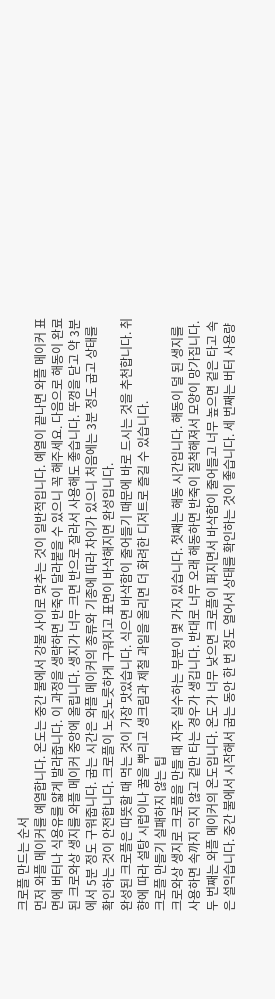크로플 만드는 순서
먼저 와플 메이커를 예열합니다. 온도는 중간 불에서 강불 사이로 맞추는 것이 일반적입니다. 예열이 끝나면 와플 메이커 표면에 버터나 식용유를 얇게 발라줍니다. 이 과정을 생략하면 반죽이 달라붙을 수 있으니 꼭 해주세요. 다음으로 해동이 완료된 크로와상 생지를 와플 메이커 중앙에 올립니다. 생지가 너무 크면 반으로 잘라서 사용해도 좋습니다. 뚜껑을 닫고 약 3분에서 5분 정도 구워줍니다. 굽는 시간은 와플 메이커의 종류와 기종에 따라 차이가 있으니 처음에는 3분 정도 굽고 상태를 확인하는 것이 안전합니다. 크로플이 노릇노릇하게 구워지고 표면이 바삭해지면 완성입니다.
완성된 크로플은 따뜻할 때 먹는 것이 가장 맛있습니다. 식으면 바삭함이 줄어들기 때문에 바로 드시는 것을 추천합니다. 취향에 따라 설탕 시럽이나 꿀을 뿌리고 생크림과 제철 과일을 올리면 더 화려한 디저트로 즐길 수 있습니다.
크로플 만들기 실패하지 않는 팁
크로와상 생지로 크로플을 만들 때 자주 실수하는 부분이 몇 가지 있습니다. 첫째는 해동 시간입니다. 해동이 덜 된 생지를 사용하면 속까지 익지 않고 겉만 타는 경우가 생깁니다. 반대로 너무 오래 해동하면 반죽이 질척해져서 모양이 망가집니다. 두 번째는 와플 메이커의 온도입니다. 온도가 너무 낮으면 크로플이 퍼지면서 바삭함이 줄어들고 너무 높으면 겉은 타고 속은 설익습니다. 중간 불에서 시작해서 굽는 동안 한 번 정도 열어서 상태를 확인하는 것이 좋습니다. 세 번째는 버터 사용량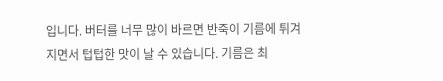입니다. 버터를 너무 많이 바르면 반죽이 기름에 튀겨지면서 텁텁한 맛이 날 수 있습니다. 기름은 최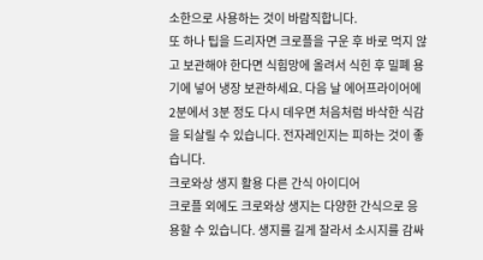소한으로 사용하는 것이 바람직합니다.
또 하나 팁을 드리자면 크로플을 구운 후 바로 먹지 않고 보관해야 한다면 식힘망에 올려서 식힌 후 밀폐 용기에 넣어 냉장 보관하세요. 다음 날 에어프라이어에 2분에서 3분 정도 다시 데우면 처음처럼 바삭한 식감을 되살릴 수 있습니다. 전자레인지는 피하는 것이 좋습니다.
크로와상 생지 활용 다른 간식 아이디어
크로플 외에도 크로와상 생지는 다양한 간식으로 응용할 수 있습니다. 생지를 길게 잘라서 소시지를 감싸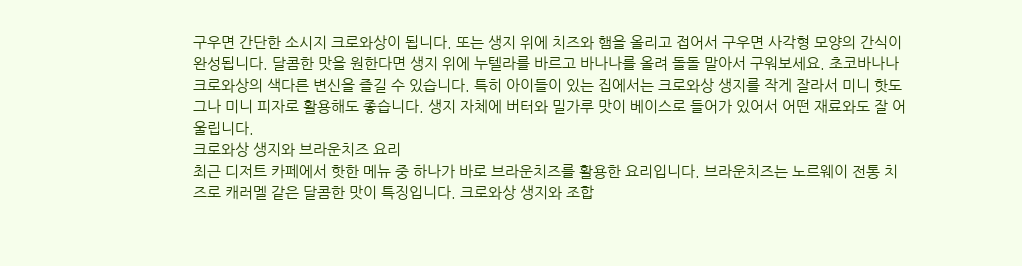구우면 간단한 소시지 크로와상이 됩니다. 또는 생지 위에 치즈와 햄을 올리고 접어서 구우면 사각형 모양의 간식이 완성됩니다. 달콤한 맛을 원한다면 생지 위에 누텔라를 바르고 바나나를 올려 돌돌 말아서 구워보세요. 초코바나나 크로와상의 색다른 변신을 즐길 수 있습니다. 특히 아이들이 있는 집에서는 크로와상 생지를 작게 잘라서 미니 핫도그나 미니 피자로 활용해도 좋습니다. 생지 자체에 버터와 밀가루 맛이 베이스로 들어가 있어서 어떤 재료와도 잘 어울립니다.
크로와상 생지와 브라운치즈 요리
최근 디저트 카페에서 핫한 메뉴 중 하나가 바로 브라운치즈를 활용한 요리입니다. 브라운치즈는 노르웨이 전통 치즈로 캐러멜 같은 달콤한 맛이 특징입니다. 크로와상 생지와 조합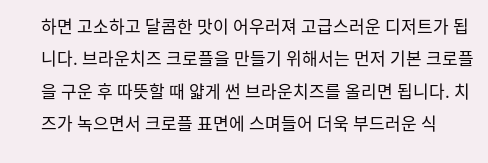하면 고소하고 달콤한 맛이 어우러져 고급스러운 디저트가 됩니다. 브라운치즈 크로플을 만들기 위해서는 먼저 기본 크로플을 구운 후 따뜻할 때 얇게 썬 브라운치즈를 올리면 됩니다. 치즈가 녹으면서 크로플 표면에 스며들어 더욱 부드러운 식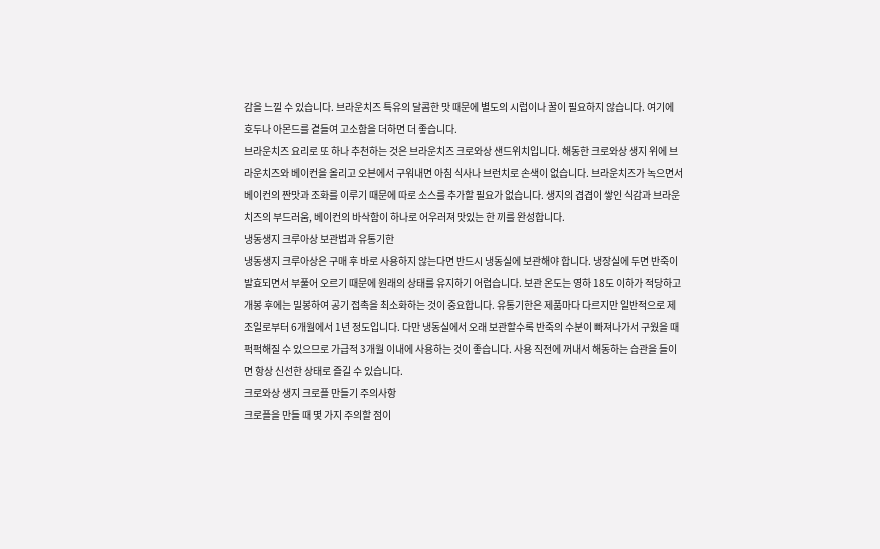감을 느낄 수 있습니다. 브라운치즈 특유의 달콤한 맛 때문에 별도의 시럽이나 꿀이 필요하지 않습니다. 여기에 호두나 아몬드를 곁들여 고소함을 더하면 더 좋습니다.
브라운치즈 요리로 또 하나 추천하는 것은 브라운치즈 크로와상 샌드위치입니다. 해동한 크로와상 생지 위에 브라운치즈와 베이컨을 올리고 오븐에서 구워내면 아침 식사나 브런치로 손색이 없습니다. 브라운치즈가 녹으면서 베이컨의 짠맛과 조화를 이루기 때문에 따로 소스를 추가할 필요가 없습니다. 생지의 겹겹이 쌓인 식감과 브라운치즈의 부드러움, 베이컨의 바삭함이 하나로 어우러져 맛있는 한 끼를 완성합니다.
냉동생지 크루아상 보관법과 유통기한
냉동생지 크루아상은 구매 후 바로 사용하지 않는다면 반드시 냉동실에 보관해야 합니다. 냉장실에 두면 반죽이 발효되면서 부풀어 오르기 때문에 원래의 상태를 유지하기 어렵습니다. 보관 온도는 영하 18도 이하가 적당하고 개봉 후에는 밀봉하여 공기 접촉을 최소화하는 것이 중요합니다. 유통기한은 제품마다 다르지만 일반적으로 제조일로부터 6개월에서 1년 정도입니다. 다만 냉동실에서 오래 보관할수록 반죽의 수분이 빠져나가서 구웠을 때 퍽퍽해질 수 있으므로 가급적 3개월 이내에 사용하는 것이 좋습니다. 사용 직전에 꺼내서 해동하는 습관을 들이면 항상 신선한 상태로 즐길 수 있습니다.
크로와상 생지 크로플 만들기 주의사항
크로플을 만들 때 몇 가지 주의할 점이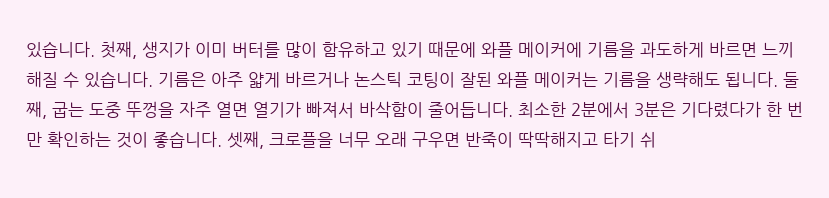있습니다. 첫째, 생지가 이미 버터를 많이 함유하고 있기 때문에 와플 메이커에 기름을 과도하게 바르면 느끼해질 수 있습니다. 기름은 아주 얇게 바르거나 논스틱 코팅이 잘된 와플 메이커는 기름을 생략해도 됩니다. 둘째, 굽는 도중 뚜껑을 자주 열면 열기가 빠져서 바삭함이 줄어듭니다. 최소한 2분에서 3분은 기다렸다가 한 번만 확인하는 것이 좋습니다. 셋째, 크로플을 너무 오래 구우면 반죽이 딱딱해지고 타기 쉬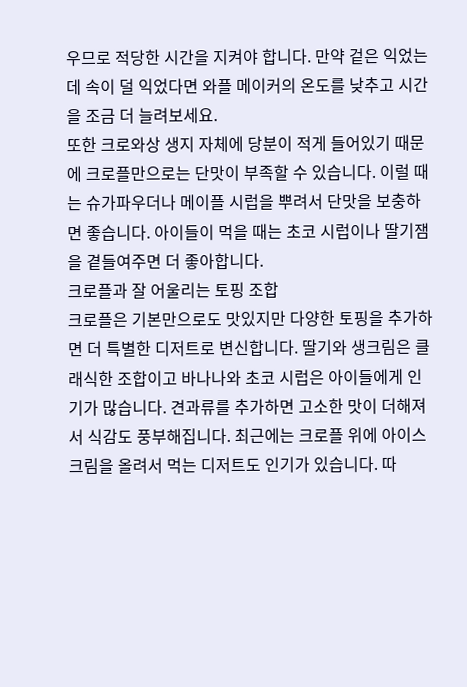우므로 적당한 시간을 지켜야 합니다. 만약 겉은 익었는데 속이 덜 익었다면 와플 메이커의 온도를 낮추고 시간을 조금 더 늘려보세요.
또한 크로와상 생지 자체에 당분이 적게 들어있기 때문에 크로플만으로는 단맛이 부족할 수 있습니다. 이럴 때는 슈가파우더나 메이플 시럽을 뿌려서 단맛을 보충하면 좋습니다. 아이들이 먹을 때는 초코 시럽이나 딸기잼을 곁들여주면 더 좋아합니다.
크로플과 잘 어울리는 토핑 조합
크로플은 기본만으로도 맛있지만 다양한 토핑을 추가하면 더 특별한 디저트로 변신합니다. 딸기와 생크림은 클래식한 조합이고 바나나와 초코 시럽은 아이들에게 인기가 많습니다. 견과류를 추가하면 고소한 맛이 더해져서 식감도 풍부해집니다. 최근에는 크로플 위에 아이스크림을 올려서 먹는 디저트도 인기가 있습니다. 따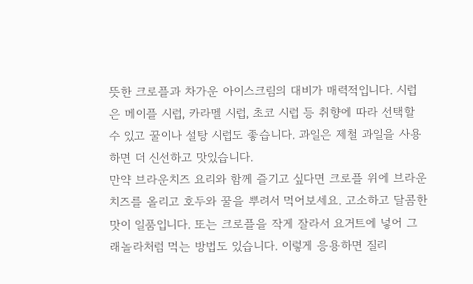뜻한 크로플과 차가운 아이스크림의 대비가 매력적입니다. 시럽은 메이플 시럽, 카라멜 시럽, 초코 시럽 등 취향에 따라 선택할 수 있고 꿀이나 설탕 시럽도 좋습니다. 과일은 제철 과일을 사용하면 더 신선하고 맛있습니다.
만약 브라운치즈 요리와 함께 즐기고 싶다면 크로플 위에 브라운치즈를 올리고 호두와 꿀을 뿌려서 먹어보세요. 고소하고 달콤한 맛이 일품입니다. 또는 크로플을 작게 잘라서 요거트에 넣어 그래놀라처럼 먹는 방법도 있습니다. 이렇게 응용하면 질리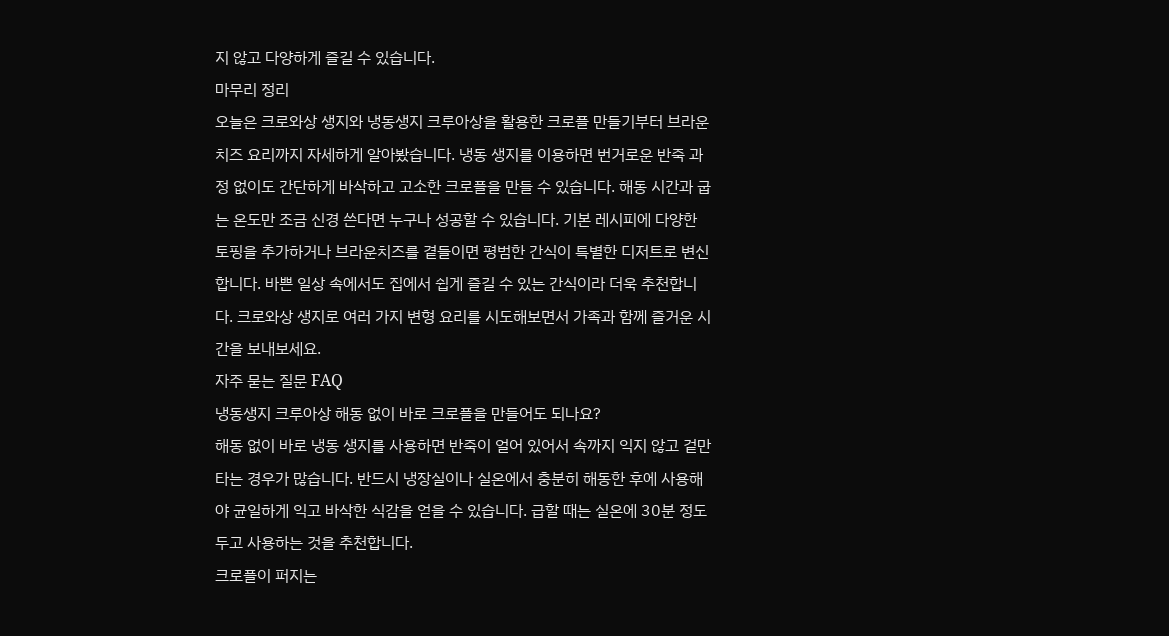지 않고 다양하게 즐길 수 있습니다.
마무리 정리
오늘은 크로와상 생지와 냉동생지 크루아상을 활용한 크로플 만들기부터 브라운치즈 요리까지 자세하게 알아봤습니다. 냉동 생지를 이용하면 번거로운 반죽 과정 없이도 간단하게 바삭하고 고소한 크로플을 만들 수 있습니다. 해동 시간과 굽는 온도만 조금 신경 쓴다면 누구나 성공할 수 있습니다. 기본 레시피에 다양한 토핑을 추가하거나 브라운치즈를 곁들이면 평범한 간식이 특별한 디저트로 변신합니다. 바쁜 일상 속에서도 집에서 쉽게 즐길 수 있는 간식이라 더욱 추천합니다. 크로와상 생지로 여러 가지 변형 요리를 시도해보면서 가족과 함께 즐거운 시간을 보내보세요.
자주 묻는 질문 FAQ
냉동생지 크루아상 해동 없이 바로 크로플을 만들어도 되나요?
해동 없이 바로 냉동 생지를 사용하면 반죽이 얼어 있어서 속까지 익지 않고 겉만 타는 경우가 많습니다. 반드시 냉장실이나 실온에서 충분히 해동한 후에 사용해야 균일하게 익고 바삭한 식감을 얻을 수 있습니다. 급할 때는 실온에 30분 정도 두고 사용하는 것을 추천합니다.
크로플이 퍼지는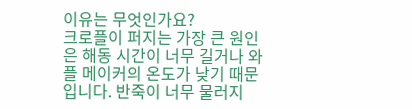이유는 무엇인가요?
크로플이 퍼지는 가장 큰 원인은 해동 시간이 너무 길거나 와플 메이커의 온도가 낮기 때문입니다. 반죽이 너무 물러지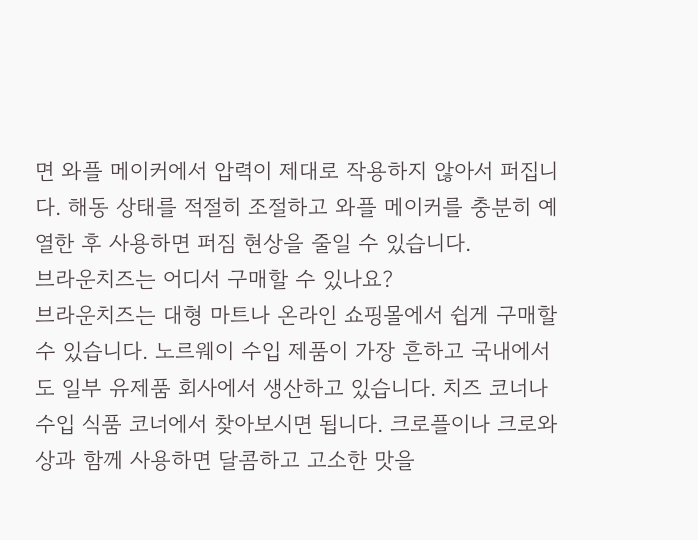면 와플 메이커에서 압력이 제대로 작용하지 않아서 퍼집니다. 해동 상태를 적절히 조절하고 와플 메이커를 충분히 예열한 후 사용하면 퍼짐 현상을 줄일 수 있습니다.
브라운치즈는 어디서 구매할 수 있나요?
브라운치즈는 대형 마트나 온라인 쇼핑몰에서 쉽게 구매할 수 있습니다. 노르웨이 수입 제품이 가장 흔하고 국내에서도 일부 유제품 회사에서 생산하고 있습니다. 치즈 코너나 수입 식품 코너에서 찾아보시면 됩니다. 크로플이나 크로와상과 함께 사용하면 달콤하고 고소한 맛을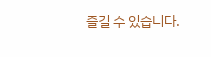즐길 수 있습니다.